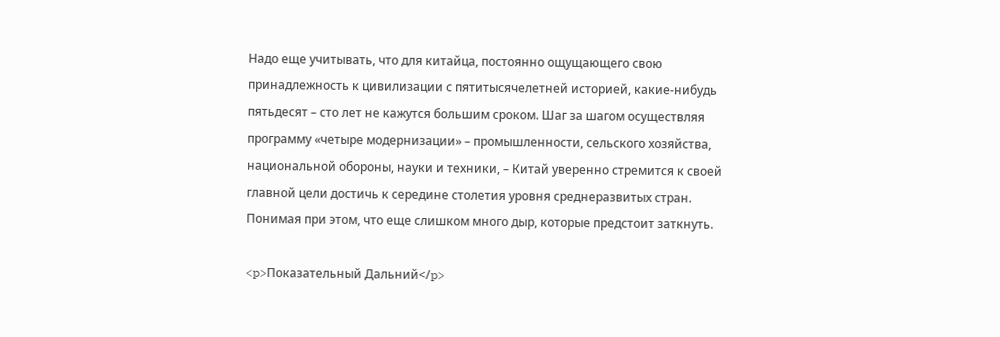Надо еще учитывать, что для китайца, постоянно ощущающего свою принадлежность к цивилизации с пятитысячелетней историей, какие-нибудь пятьдесят – сто лет не кажутся большим сроком. Шаг за шагом осуществляя программу «четыре модернизации» – промышленности, сельского хозяйства, национальной обороны, науки и техники, – Китай уверенно стремится к своей главной цели достичь к середине столетия уровня среднеразвитых стран. Понимая при этом, что еще слишком много дыр, которые предстоит заткнуть.

<p>Показательный Дальний</p>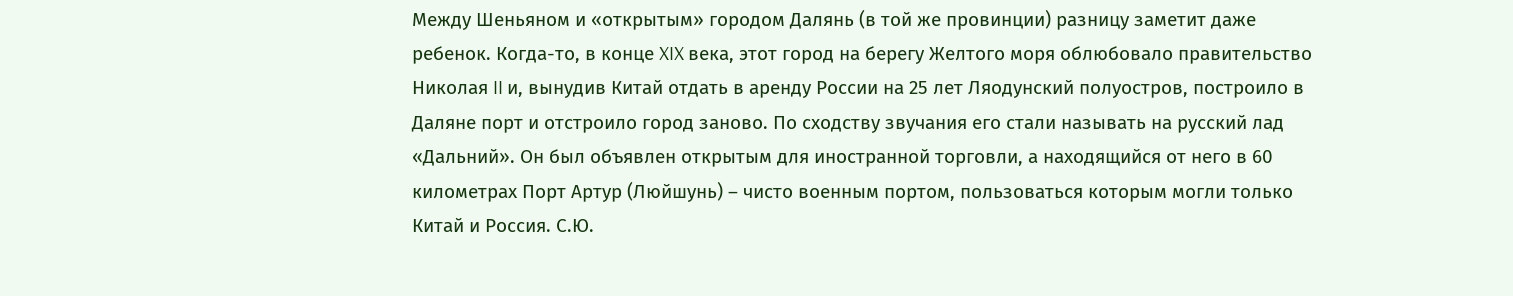Между Шеньяном и «открытым» городом Далянь (в той же провинции) разницу заметит даже ребенок. Когда-то, в конце XIX века, этот город на берегу Желтого моря облюбовало правительство Николая II и, вынудив Китай отдать в аренду России на 25 лет Ляодунский полуостров, построило в Даляне порт и отстроило город заново. По сходству звучания его стали называть на русский лад «Дальний». Он был объявлен открытым для иностранной торговли, а находящийся от него в 60 километрах Порт Артур (Люйшунь) – чисто военным портом, пользоваться которым могли только Китай и Россия. С.Ю.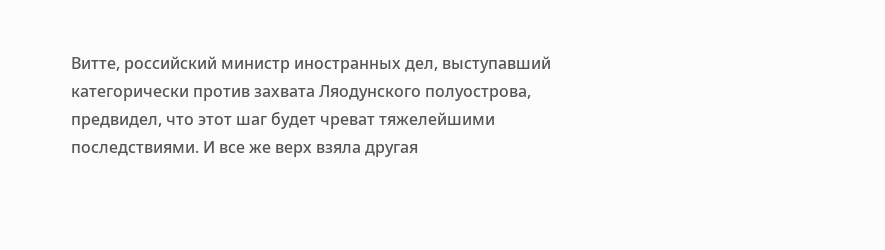Витте, российский министр иностранных дел, выступавший категорически против захвата Ляодунского полуострова, предвидел, что этот шаг будет чреват тяжелейшими последствиями. И все же верх взяла другая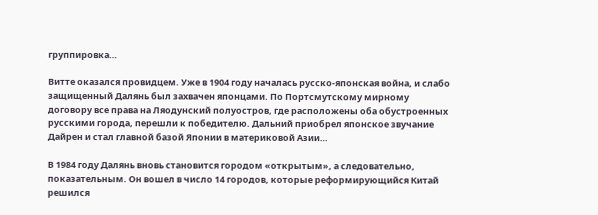группировка…

Витте оказался провидцем. Уже в 1904 году началась русско-японская война, и слабо защищенный Далянь был захвачен японцами. По Портсмутскому мирному договору все права на Ляодунский полуостров, где расположены оба обустроенных русскими города, перешли к победителю. Дальний приобрел японское звучание Дайрен и стал главной базой Японии в материковой Азии…

В 1984 году Далянь вновь становится городом «открытым», а следовательно, показательным. Он вошел в число 14 городов, которые реформирующийся Китай решился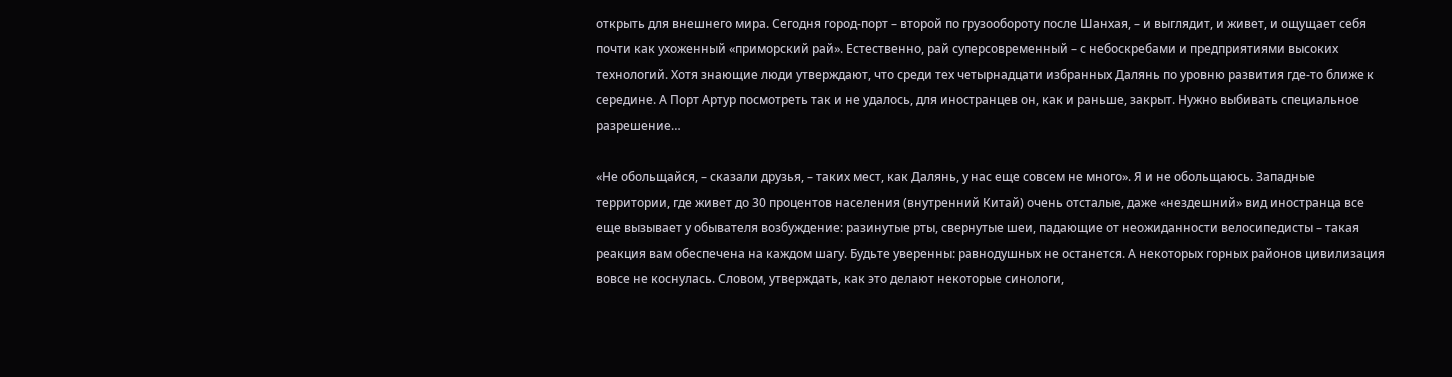открыть для внешнего мира. Сегодня город-порт – второй по грузообороту после Шанхая, – и выглядит, и живет, и ощущает себя почти как ухоженный «приморский рай». Естественно, рай суперсовременный – с небоскребами и предприятиями высоких технологий. Хотя знающие люди утверждают, что среди тех четырнадцати избранных Далянь по уровню развития где-то ближе к середине. А Порт Артур посмотреть так и не удалось, для иностранцев он, как и раньше, закрыт. Нужно выбивать специальное разрешение…

«Не обольщайся, – сказали друзья, – таких мест, как Далянь, у нас еще совсем не много». Я и не обольщаюсь. Западные территории, где живет до 30 процентов населения (внутренний Китай) очень отсталые, даже «нездешний» вид иностранца все еще вызывает у обывателя возбуждение: разинутые рты, свернутые шеи, падающие от неожиданности велосипедисты – такая реакция вам обеспечена на каждом шагу. Будьте уверенны: равнодушных не останется. А некоторых горных районов цивилизация вовсе не коснулась. Словом, утверждать, как это делают некоторые синологи,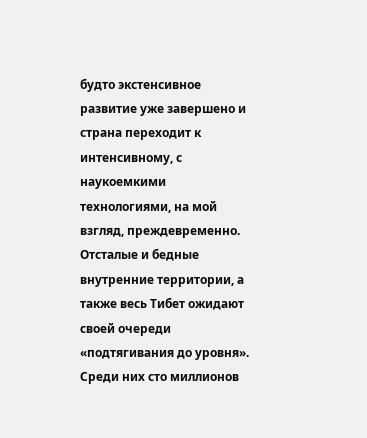будто экстенсивное развитие уже завершено и страна переходит к интенсивному, с наукоемкими технологиями, на мой взгляд, преждевременно. Отсталые и бедные внутренние территории, а также весь Тибет ожидают своей очереди «подтягивания до уровня». Среди них сто миллионов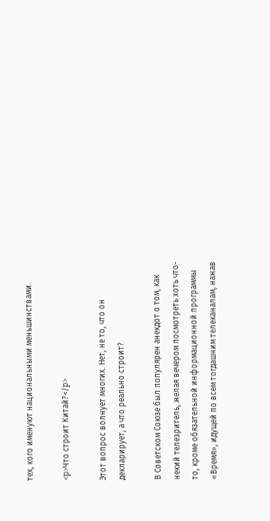тех, кого именуют национальными меньшинствами.

<p>Что строит Китай?</p>

Этот вопрос волнует многих. Нет, не то, что он декларирует, а что реально строит?

В Советском Союзе был популярен анекдот о том, как некий телезритель, желая вечером посмотреть хоть что-то, кроме обязательной информационной программы «Время», идущей по всем тогдашним телеканалам, нажав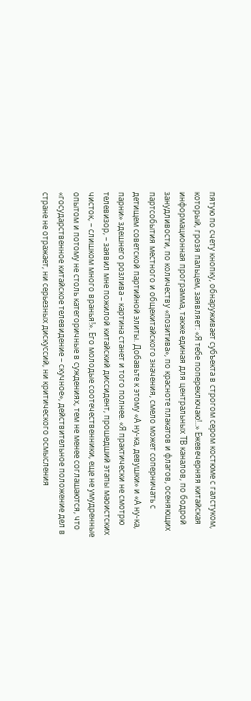пятую по счету кнопку, обнаруживает субъекта в строгом сером костюме с галстуком, который, грозя пальцем, заявляет: «Я тебе попереключаю!..» Ежевечерняя китайская информационная программа, также единая для центральных ТВ каналов, по бодрой занудливости, по количеству «позитива», по красноте плакатов и флагов, осеняющих партсобытия местного и общекитайского значения, смело может соперничать с детищем советской партийной элиты. Добавьте к этому «А ну-ка, девушки» и «А ну-ка, парни» здешнего розлива – картина станет и того полнее. «Я практически не смотрю телевизор, – заявил мне пожилой китайский диссидент, прошедший этапы маоистских чисток, – слишком много вранья!». Его молодые соотечественники, еще не умудренные опытом и потому не столь категоричные в суждениях, тем не менее соглашаются, что «государственное китайское телевидение – скучное», действительное положение дел в стране не отражает, ни серьезных дискуссий, ни критического осмысления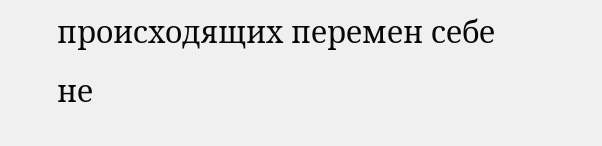происходящих перемен себе не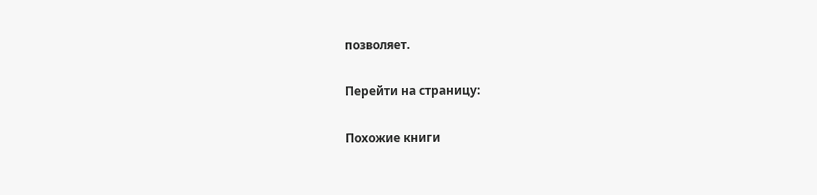позволяет.

Перейти на страницу:

Похожие книги